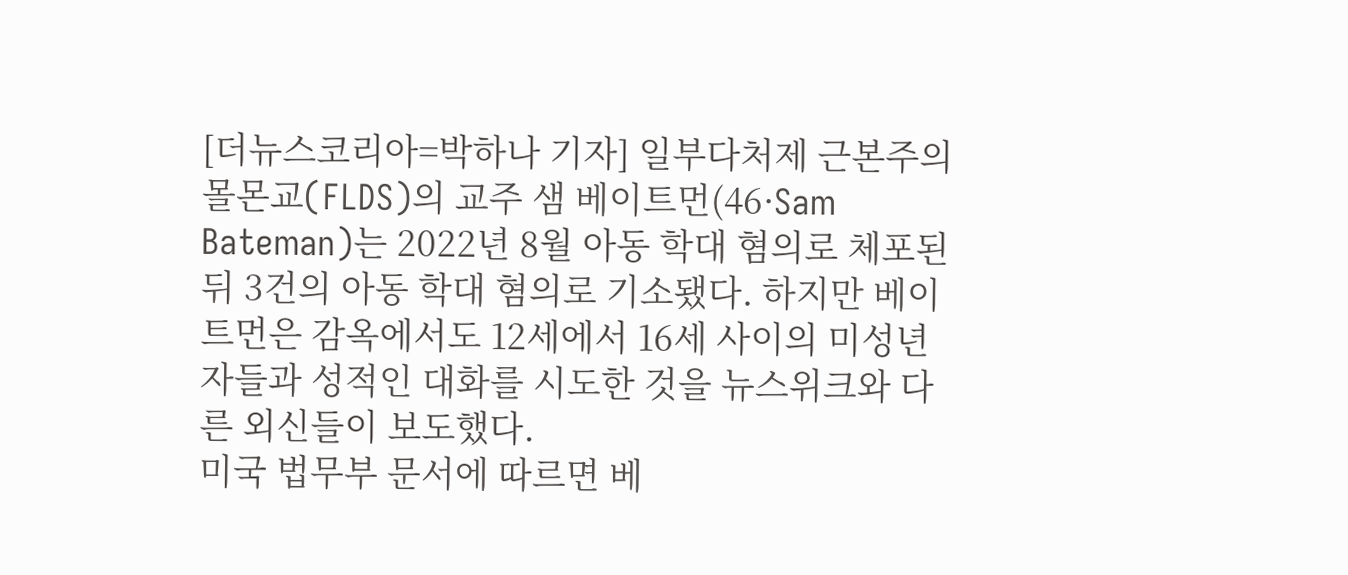[더뉴스코리아=박하나 기자] 일부다처제 근본주의 몰몬교(FLDS)의 교주 샘 베이트먼(46·Sam Bateman)는 2022년 8월 아동 학대 혐의로 체포된 뒤 3건의 아동 학대 혐의로 기소됐다. 하지만 베이트먼은 감옥에서도 12세에서 16세 사이의 미성년자들과 성적인 대화를 시도한 것을 뉴스위크와 다른 외신들이 보도했다.
미국 법무부 문서에 따르면 베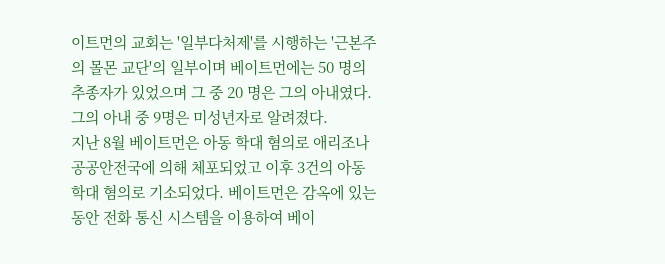이트먼의 교회는 '일부다처제'를 시행하는 '근본주의 몰몬 교단'의 일부이며 베이트먼에는 50 명의 추종자가 있었으며 그 중 20 명은 그의 아내였다. 그의 아내 중 9명은 미성년자로 알려졌다.
지난 8월 베이트먼은 아동 학대 혐의로 애리조나 공공안전국에 의해 체포되었고 이후 3건의 아동 학대 혐의로 기소되었다. 베이트먼은 감옥에 있는 동안 전화 통신 시스템을 이용하여 베이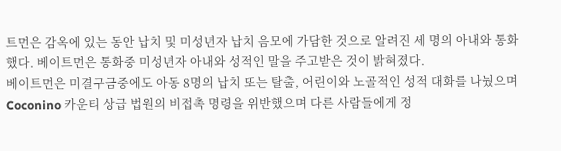트먼은 감옥에 있는 동안 납치 및 미성년자 납치 음모에 가담한 것으로 알려진 세 명의 아내와 통화했다. 베이트먼은 통화중 미성년자 아내와 성적인 말을 주고받은 것이 밝혀졌다.
베이트먼은 미결구금중에도 아동 8명의 납치 또는 탈출, 어린이와 노골적인 성적 대화를 나눴으며 Coconino 카운티 상급 법원의 비접촉 명령을 위반했으며 다른 사람들에게 정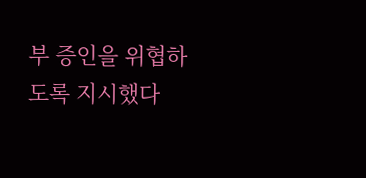부 증인을 위협하도록 지시했다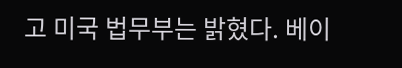고 미국 법무부는 밝혔다. 베이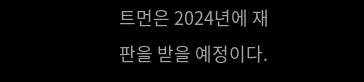트먼은 2024년에 재판을 받을 예정이다.